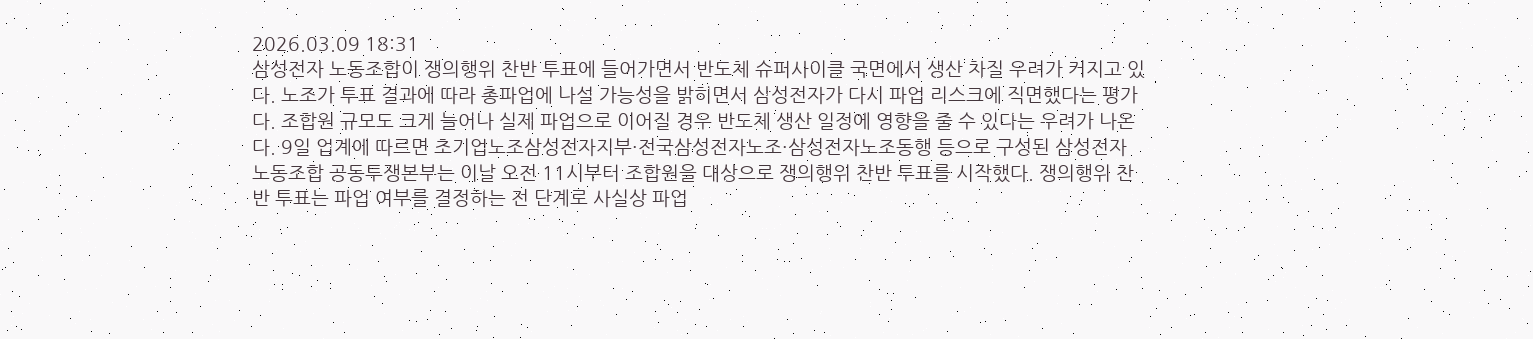2026.03.09 18:31
삼성전자 노동조합이 쟁의행위 찬반 투표에 들어가면서 반도체 슈퍼사이클 국면에서 생산 차질 우려가 커지고 있다. 노조가 투표 결과에 따라 총파업에 나설 가능성을 밝히면서 삼성전자가 다시 파업 리스크에 직면했다는 평가다. 조합원 규모도 크게 늘어나 실제 파업으로 이어질 경우 반도체 생산 일정에 영향을 줄 수 있다는 우려가 나온다. 9일 업계에 따르면 초기업노조삼성전자지부·전국삼성전자노조·삼성전자노조동행 등으로 구성된 삼성전자 노동조합 공동투쟁본부는 이날 오전 11시부터 조합원을 대상으로 쟁의행위 찬반 투표를 시작했다. 쟁의행위 찬반 투표는 파업 여부를 결정하는 전 단계로 사실상 파업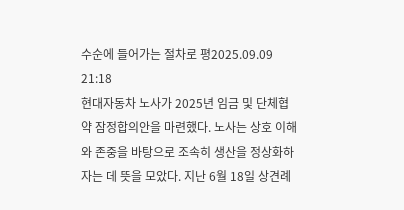수순에 들어가는 절차로 평2025.09.09 21:18
현대자동차 노사가 2025년 임금 및 단체협약 잠정합의안을 마련했다. 노사는 상호 이해와 존중을 바탕으로 조속히 생산을 정상화하자는 데 뜻을 모았다. 지난 6월 18일 상견례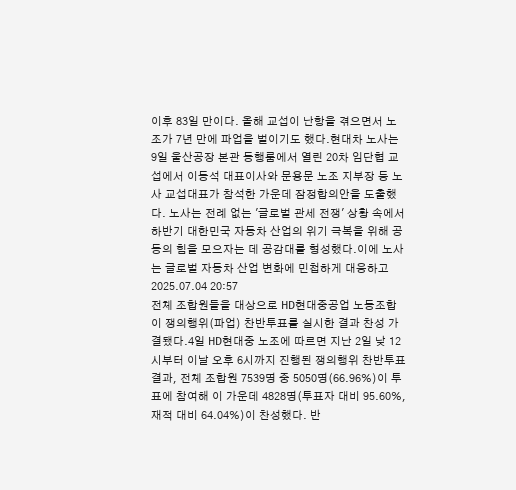이후 83일 만이다. 올해 교섭이 난항을 겪으면서 노조가 7년 만에 파업을 벌이기도 했다.현대차 노사는 9일 울산공장 본관 동행룸에서 열린 20차 임단협 교섭에서 이동석 대표이사와 문용문 노조 지부장 등 노사 교섭대표가 참석한 가운데 잠정합의안을 도출했다. 노사는 전례 없는 '글로벌 관세 전쟁' 상황 속에서 하반기 대한민국 자동차 산업의 위기 극복을 위해 공동의 힘을 모으자는 데 공감대를 형성했다.이에 노사는 글로벌 자동차 산업 변화에 민첩하게 대응하고2025.07.04 20:57
전체 조합원들을 대상으로 HD현대중공업 노동조합이 쟁의행위(파업) 찬반투표를 실시한 결과 찬성 가결됐다.4일 HD현대중 노조에 따르면 지난 2일 낮 12시부터 이날 오후 6시까지 진행된 쟁의행위 찬반투표 결과, 전체 조합원 7539명 중 5050명(66.96%)이 투표에 참여해 이 가운데 4828명(투표자 대비 95.60%, 재적 대비 64.04%)이 찬성했다. 반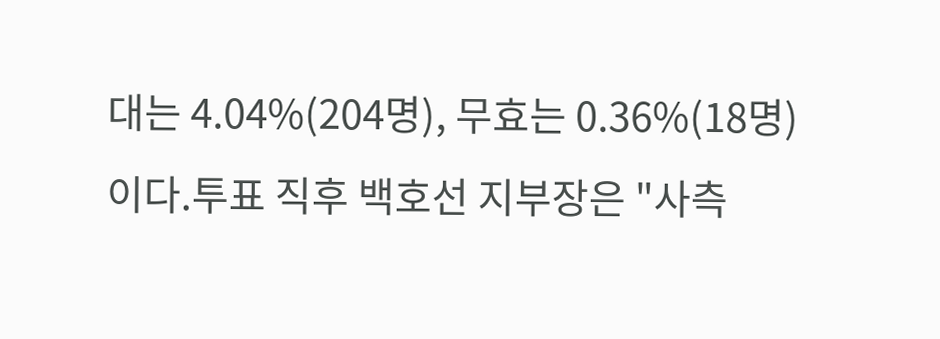대는 4.04%(204명), 무효는 0.36%(18명)이다.투표 직후 백호선 지부장은 "사측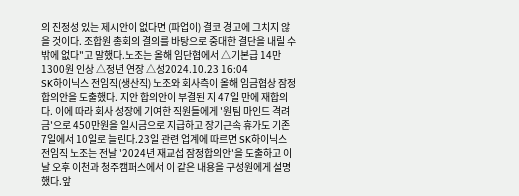의 진정성 있는 제시안이 없다면 (파업이) 결코 경고에 그치지 않을 것이다. 조합원 총회의 결의를 바탕으로 중대한 결단을 내릴 수밖에 없다"고 말했다.노조는 올해 임단협에서 △기본급 14만 1300원 인상 △정년 연장 △성2024.10.23 16:04
SK하이닉스 전임직(생산직) 노조와 회사측이 올해 임금협상 잠정 합의안을 도출했다. 지안 합의안이 부결된 지 47일 만에 재합의다. 이에 따라 회사 성장에 기여한 직원들에게 '원팀 마인드 격려금'으로 450만원을 일시금으로 지급하고 장기근속 휴가도 기존 7일에서 10일로 늘린다.23일 관련 업계에 따르면 SK하이닉스 전임직 노조는 전날 '2024년 재교섭 잠정합의안'을 도출하고 이날 오후 이천과 청주캠퍼스에서 이 같은 내용을 구성원에게 설명했다.앞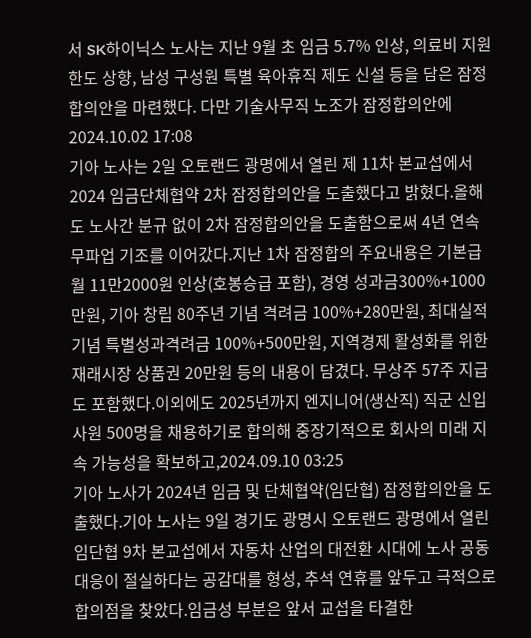서 SK하이닉스 노사는 지난 9월 초 임금 5.7% 인상, 의료비 지원 한도 상향, 남성 구성원 특별 육아휴직 제도 신설 등을 담은 잠정합의안을 마련했다. 다만 기술사무직 노조가 잠정합의안에2024.10.02 17:08
기아 노사는 2일 오토랜드 광명에서 열린 제 11차 본교섭에서 2024 임금단체협약 2차 잠정합의안을 도출했다고 밝혔다.올해도 노사간 분규 없이 2차 잠정합의안을 도출함으로써 4년 연속 무파업 기조를 이어갔다.지난 1차 잠정합의 주요내용은 기본급 월 11만2000원 인상(호봉승급 포함), 경영 성과금300%+1000만원, 기아 창립 80주년 기념 격려금 100%+280만원, 최대실적 기념 특별성과격려금 100%+500만원, 지역경제 활성화를 위한 재래시장 상품권 20만원 등의 내용이 담겼다. 무상주 57주 지급도 포함했다.이외에도 2025년까지 엔지니어(생산직) 직군 신입사원 500명을 채용하기로 합의해 중장기적으로 회사의 미래 지속 가능성을 확보하고,2024.09.10 03:25
기아 노사가 2024년 임금 및 단체협약(임단협) 잠정합의안을 도출했다.기아 노사는 9일 경기도 광명시 오토랜드 광명에서 열린 임단협 9차 본교섭에서 자동차 산업의 대전환 시대에 노사 공동 대응이 절실하다는 공감대를 형성, 추석 연휴를 앞두고 극적으로 합의점을 찾았다.임금성 부분은 앞서 교섭을 타결한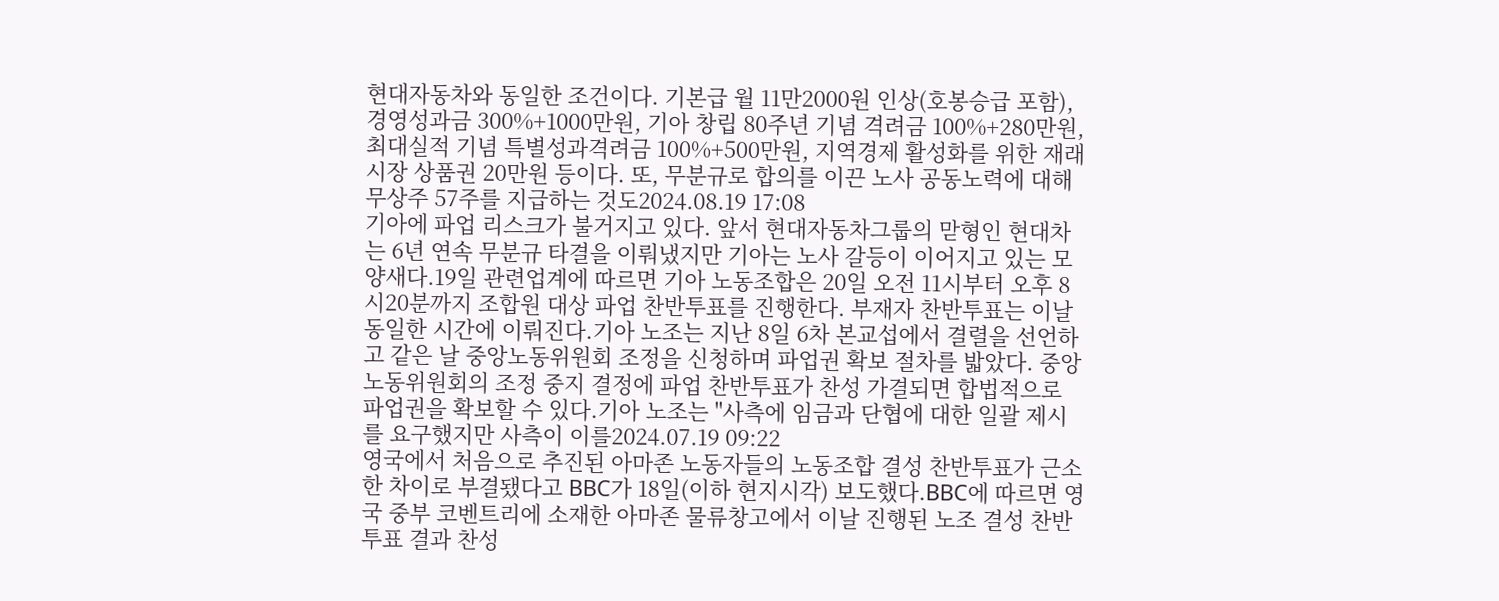현대자동차와 동일한 조건이다. 기본급 월 11만2000원 인상(호봉승급 포함), 경영성과금 300%+1000만원, 기아 창립 80주년 기념 격려금 100%+280만원, 최대실적 기념 특별성과격려금 100%+500만원, 지역경제 활성화를 위한 재래시장 상품권 20만원 등이다. 또, 무분규로 합의를 이끈 노사 공동노력에 대해 무상주 57주를 지급하는 것도2024.08.19 17:08
기아에 파업 리스크가 불거지고 있다. 앞서 현대자동차그룹의 맏형인 현대차는 6년 연속 무분규 타결을 이뤄냈지만 기아는 노사 갈등이 이어지고 있는 모양새다.19일 관련업계에 따르면 기아 노동조합은 20일 오전 11시부터 오후 8시20분까지 조합원 대상 파업 찬반투표를 진행한다. 부재자 찬반투표는 이날 동일한 시간에 이뤄진다.기아 노조는 지난 8일 6차 본교섭에서 결렬을 선언하고 같은 날 중앙노동위원회 조정을 신청하며 파업권 확보 절차를 밟았다. 중앙노동위원회의 조정 중지 결정에 파업 찬반투표가 찬성 가결되면 합법적으로 파업권을 확보할 수 있다.기아 노조는 "사측에 임금과 단협에 대한 일괄 제시를 요구했지만 사측이 이를2024.07.19 09:22
영국에서 처음으로 추진된 아마존 노동자들의 노동조합 결성 찬반투표가 근소한 차이로 부결됐다고 BBC가 18일(이하 현지시각) 보도했다.BBC에 따르면 영국 중부 코벤트리에 소재한 아마존 물류창고에서 이날 진행된 노조 결성 찬반투표 결과 찬성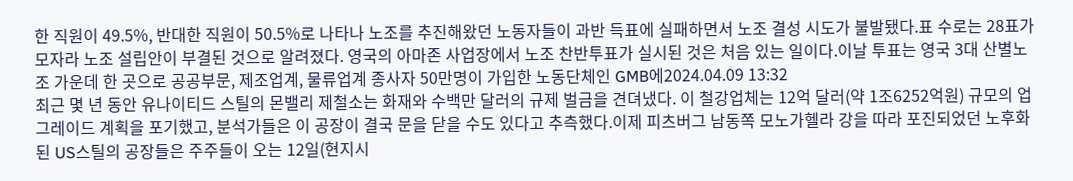한 직원이 49.5%, 반대한 직원이 50.5%로 나타나 노조를 추진해왔던 노동자들이 과반 득표에 실패하면서 노조 결성 시도가 불발됐다.표 수로는 28표가 모자라 노조 설립안이 부결된 것으로 알려졌다. 영국의 아마존 사업장에서 노조 찬반투표가 실시된 것은 처음 있는 일이다.이날 투표는 영국 3대 산별노조 가운데 한 곳으로 공공부문, 제조업계, 물류업계 종사자 50만명이 가입한 노동단체인 GMB에2024.04.09 13:32
최근 몇 년 동안 유나이티드 스틸의 몬밸리 제철소는 화재와 수백만 달러의 규제 벌금을 견뎌냈다. 이 철강업체는 12억 달러(약 1조6252억원) 규모의 업그레이드 계획을 포기했고, 분석가들은 이 공장이 결국 문을 닫을 수도 있다고 추측했다.이제 피츠버그 남동쪽 모노가헬라 강을 따라 포진되었던 노후화된 US스틸의 공장들은 주주들이 오는 12일(현지시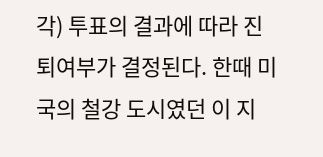각) 투표의 결과에 따라 진퇴여부가 결정된다. 한때 미국의 철강 도시였던 이 지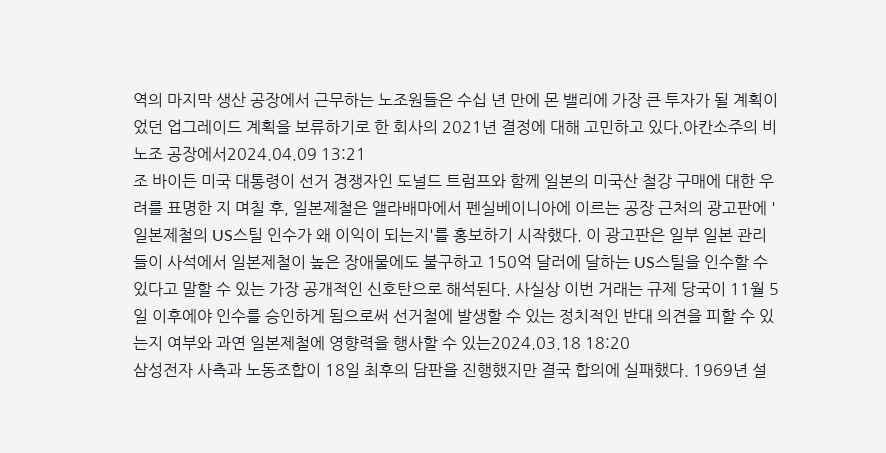역의 마지막 생산 공장에서 근무하는 노조원들은 수십 년 만에 몬 밸리에 가장 큰 투자가 될 계획이었던 업그레이드 계획을 보류하기로 한 회사의 2021년 결정에 대해 고민하고 있다.아칸소주의 비노조 공장에서2024.04.09 13:21
조 바이든 미국 대통령이 선거 경쟁자인 도널드 트럼프와 함께 일본의 미국산 철강 구매에 대한 우려를 표명한 지 며칠 후, 일본제철은 앨라배마에서 펜실베이니아에 이르는 공장 근처의 광고판에 '일본제철의 US스틸 인수가 왜 이익이 되는지'를 홍보하기 시작했다. 이 광고판은 일부 일본 관리들이 사석에서 일본제철이 높은 장애물에도 불구하고 150억 달러에 달하는 US스틸을 인수할 수 있다고 말할 수 있는 가장 공개적인 신호탄으로 해석된다. 사실상 이번 거래는 규제 당국이 11월 5일 이후에야 인수를 승인하게 됨으로써 선거철에 발생할 수 있는 정치적인 반대 의견을 피할 수 있는지 여부와 과연 일본제철에 영향력을 행사할 수 있는2024.03.18 18:20
삼성전자 사측과 노동조합이 18일 최후의 담판을 진행했지만 결국 합의에 실패했다. 1969년 설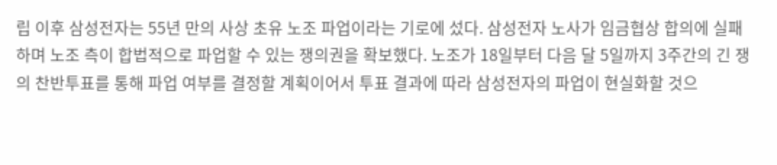립 이후 삼성전자는 55년 만의 사상 초유 노조 파업이라는 기로에 섰다. 삼성전자 노사가 임금협상 합의에 실패하며 노조 측이 합법적으로 파업할 수 있는 쟁의권을 확보했다. 노조가 18일부터 다음 달 5일까지 3주간의 긴 쟁의 찬반투표를 통해 파업 여부를 결정할 계획이어서 투표 결과에 따라 삼성전자의 파업이 현실화할 것으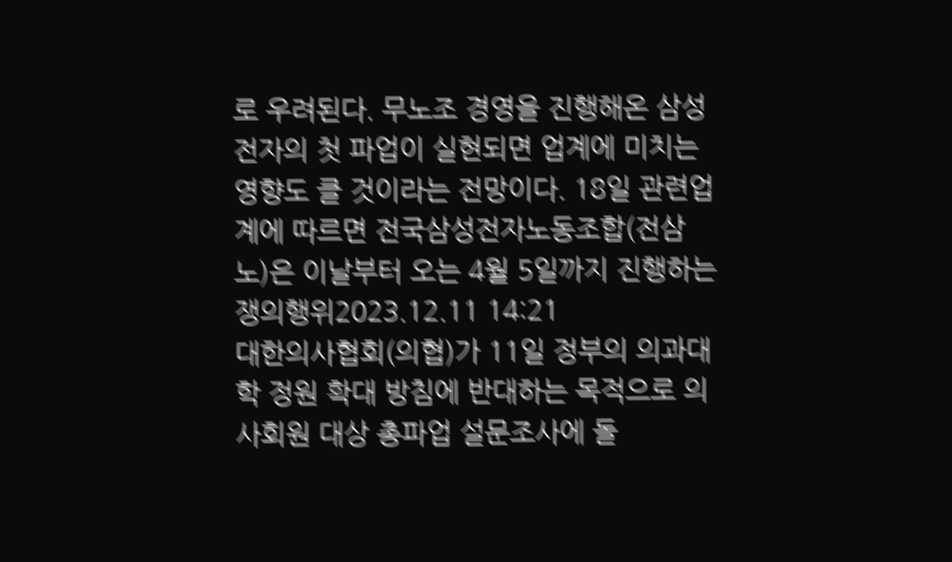로 우려된다. 무노조 경영을 진행해온 삼성전자의 첫 파업이 실현되면 업계에 미치는 영향도 클 것이라는 전망이다. 18일 관련업계에 따르면 전국삼성전자노동조합(전삼노)은 이날부터 오는 4월 5일까지 진행하는 쟁의행위2023.12.11 14:21
대한의사협회(의협)가 11일 정부의 의과대학 정원 확대 방침에 반대하는 목적으로 의사회원 대상 총파업 설문조사에 돌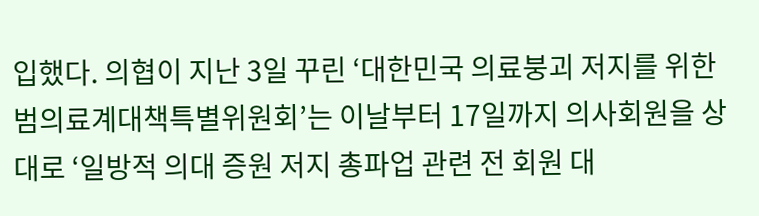입했다. 의협이 지난 3일 꾸린 ‘대한민국 의료붕괴 저지를 위한 범의료계대책특별위원회’는 이날부터 17일까지 의사회원을 상대로 ‘일방적 의대 증원 저지 총파업 관련 전 회원 대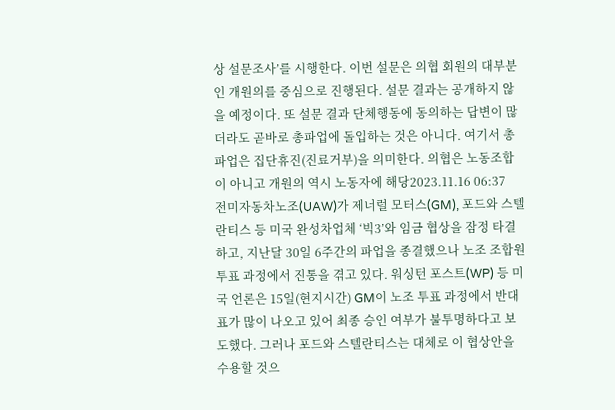상 설문조사’를 시행한다. 이번 설문은 의협 회원의 대부분인 개원의를 중심으로 진행된다. 설문 결과는 공개하지 않을 예정이다. 또 설문 결과 단체행동에 동의하는 답변이 많더라도 곧바로 총파업에 돌입하는 것은 아니다. 여기서 총파업은 집단휴진(진료거부)을 의미한다. 의협은 노동조합이 아니고 개원의 역시 노동자에 해당2023.11.16 06:37
전미자동차노조(UAW)가 제너럴 모터스(GM), 포드와 스텔란티스 등 미국 완성차업체 ‘빅3’와 임금 협상을 잠정 타결하고, 지난달 30일 6주간의 파업을 종결했으나 노조 조합원 투표 과정에서 진통을 겪고 있다. 워싱턴 포스트(WP) 등 미국 언론은 15일(현지시간) GM이 노조 투표 과정에서 반대표가 많이 나오고 있어 최종 승인 여부가 불투명하다고 보도했다. 그러나 포드와 스텔란티스는 대체로 이 협상안을 수용할 것으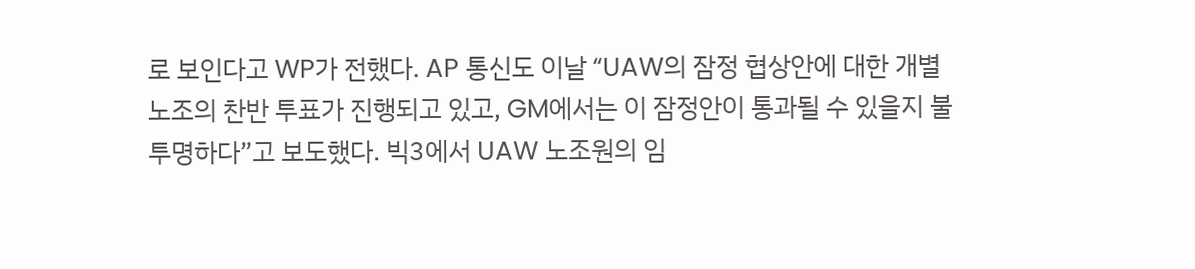로 보인다고 WP가 전했다. AP 통신도 이날 “UAW의 잠정 협상안에 대한 개별 노조의 찬반 투표가 진행되고 있고, GM에서는 이 잠정안이 통과될 수 있을지 불투명하다”고 보도했다. 빅3에서 UAW 노조원의 임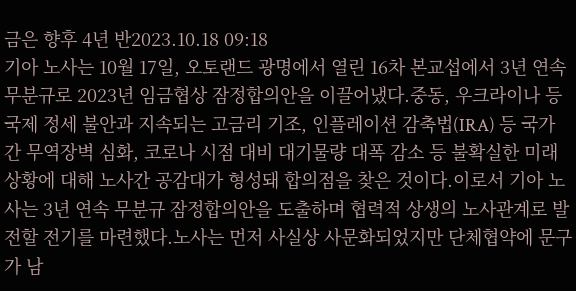금은 향후 4년 반2023.10.18 09:18
기아 노사는 10월 17일, 오토랜드 광명에서 열린 16차 본교섭에서 3년 연속 무분규로 2023년 임금협상 잠정합의안을 이끌어냈다.중동, 우크라이나 등 국제 정세 불안과 지속되는 고금리 기조, 인플레이션 감축법(IRA) 등 국가간 무역장벽 심화, 코로나 시점 대비 대기물량 대폭 감소 등 불확실한 미래 상황에 대해 노사간 공감대가 형성돼 합의점을 찾은 것이다.이로서 기아 노사는 3년 연속 무분규 잠정합의안을 도출하며 협력적 상생의 노사관계로 발전할 전기를 마련했다.노사는 먼저 사실상 사문화되었지만 단체협약에 문구가 남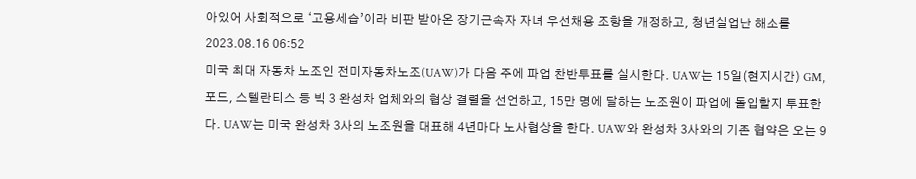아있어 사회적으로 ‘고용세습’이라 비판 받아온 장기근속자 자녀 우선채용 조항을 개정하고, 청년실업난 해소를2023.08.16 06:52
미국 최대 자동차 노조인 전미자동차노조(UAW)가 다음 주에 파업 찬반투표를 실시한다. UAW는 15일(현지시간) GM, 포드, 스텔란티스 등 빅 3 완성차 업체와의 협상 결렬을 선언하고, 15만 명에 달하는 노조원이 파업에 돌입할지 투표한다. UAW는 미국 완성차 3사의 노조원을 대표해 4년마다 노사협상을 한다. UAW와 완성차 3사와의 기존 협약은 오는 9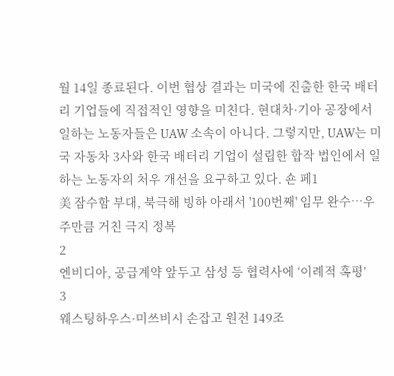월 14일 종료된다. 이번 협상 결과는 미국에 진출한 한국 배터리 기업들에 직접적인 영향을 미친다. 현대차·기아 공장에서 일하는 노동자들은 UAW 소속이 아니다. 그렇지만, UAW는 미국 자동차 3사와 한국 배터리 기업이 설립한 합작 법인에서 일하는 노동자의 처우 개선을 요구하고 있다. 숀 페1
美 잠수함 부대, 북극해 빙하 아래서 '100번째' 임무 완수…우주만큼 거친 극지 정복
2
엔비디아, 공급계약 앞두고 삼성 등 협력사에 ‘이례적 혹평’
3
웨스팅하우스·미쓰비시 손잡고 원전 149조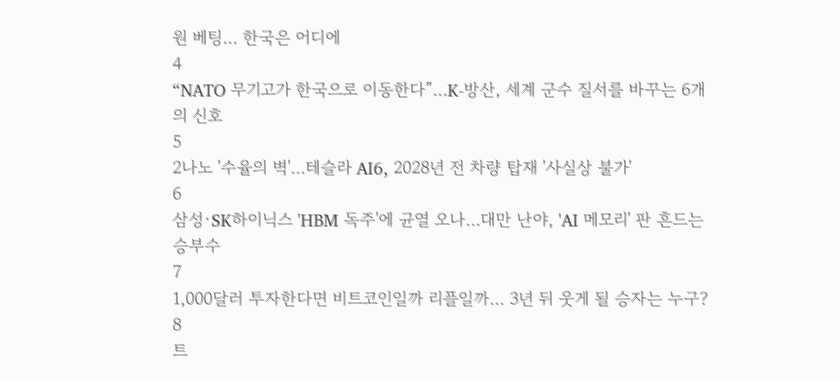원 베팅… 한국은 어디에
4
“NATO 무기고가 한국으로 이동한다”…K-방산, 세계 군수 질서를 바꾸는 6개의 신호
5
2나노 '수율의 벽'…테슬라 AI6, 2028년 전 차량 탑재 '사실상 불가'
6
삼성·SK하이닉스 'HBM 독주'에 균열 오나…대만 난야, 'AI 메모리' 판 흔드는 승부수
7
1,000달러 투자한다면 비트코인일까 리플일까… 3년 뒤 웃게 될 승자는 누구?
8
트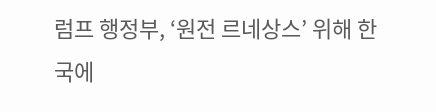럼프 행정부, ‘원전 르네상스’ 위해 한국에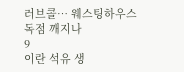러브콜… 웨스팅하우스 독점 깨지나
9
이란 석유 생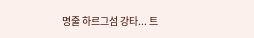명줄 하르그섬 강타... 트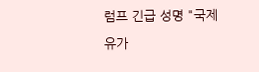럼프 긴급 성명 "국제유가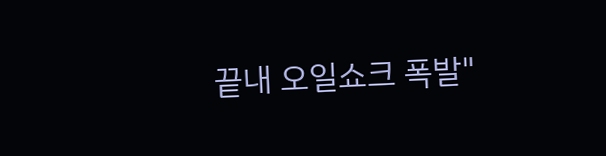끝내 오일쇼크 폭발"